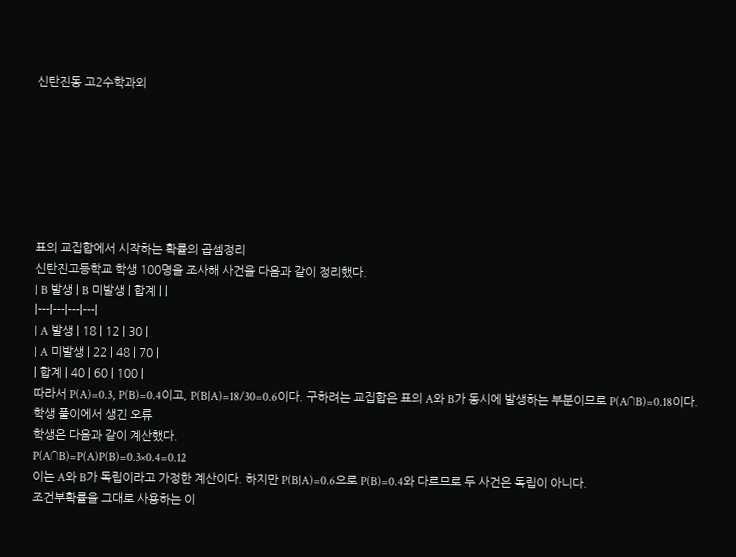신탄진동 고2수학과외







표의 교집합에서 시작하는 확률의 곱셈정리
신탄진고등학교 학생 100명을 조사해 사건을 다음과 같이 정리했다.
| B 발생 | B 미발생 | 합계 | |
|---|---|---|---|
| A 발생 | 18 | 12 | 30 |
| A 미발생 | 22 | 48 | 70 |
| 합계 | 40 | 60 | 100 |
따라서 P(A)=0.3, P(B)=0.4이고, P(B|A)=18/30=0.6이다. 구하려는 교집합은 표의 A와 B가 동시에 발생하는 부분이므로 P(A∩B)=0.18이다.
학생 풀이에서 생긴 오류
학생은 다음과 같이 계산했다.
P(A∩B)=P(A)P(B)=0.3×0.4=0.12
이는 A와 B가 독립이라고 가정한 계산이다. 하지만 P(B|A)=0.6으로 P(B)=0.4와 다르므로 두 사건은 독립이 아니다.
조건부확률을 그대로 사용하는 이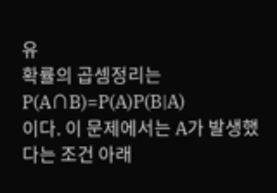유
확률의 곱셈정리는
P(A∩B)=P(A)P(B|A)
이다. 이 문제에서는 A가 발생했다는 조건 아래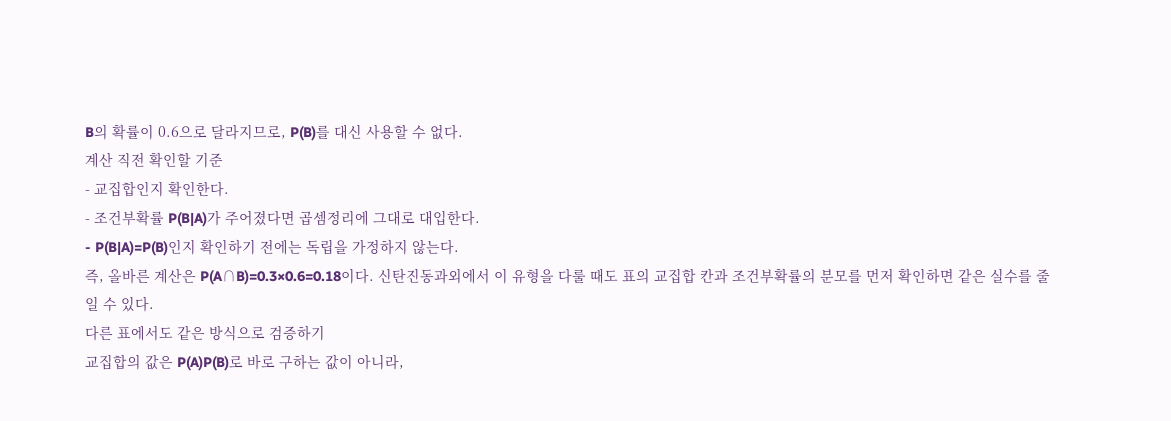B의 확률이 0.6으로 달라지므로, P(B)를 대신 사용할 수 없다.
계산 직전 확인할 기준
- 교집합인지 확인한다.
- 조건부확률 P(B|A)가 주어졌다면 곱셈정리에 그대로 대입한다.
- P(B|A)=P(B)인지 확인하기 전에는 독립을 가정하지 않는다.
즉, 올바른 계산은 P(A∩B)=0.3×0.6=0.18이다. 신탄진동과외에서 이 유형을 다룰 때도 표의 교집합 칸과 조건부확률의 분모를 먼저 확인하면 같은 실수를 줄일 수 있다.
다른 표에서도 같은 방식으로 검증하기
교집합의 값은 P(A)P(B)로 바로 구하는 값이 아니라,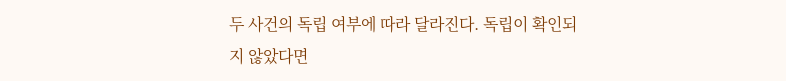두 사건의 독립 여부에 따라 달라진다. 독립이 확인되지 않았다면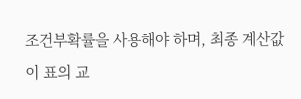조건부확률을 사용해야 하며, 최종 계산값이 표의 교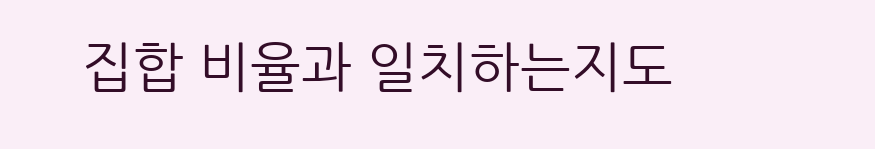집합 비율과 일치하는지도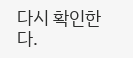다시 확인한다.